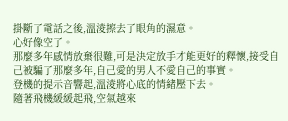掛斷了電話之後,溫淩擦去了眼角的濕意。
心好像空了。
那麼多年感情放棄很難,可是決定放手才能更好的釋懷,接受自己被騙了那麼多年,自己愛的男人不愛自己的事實。
登機的提示音響起,溫淩將心底的情緒壓下去。
隨著飛機緩緩起飛,空氣越來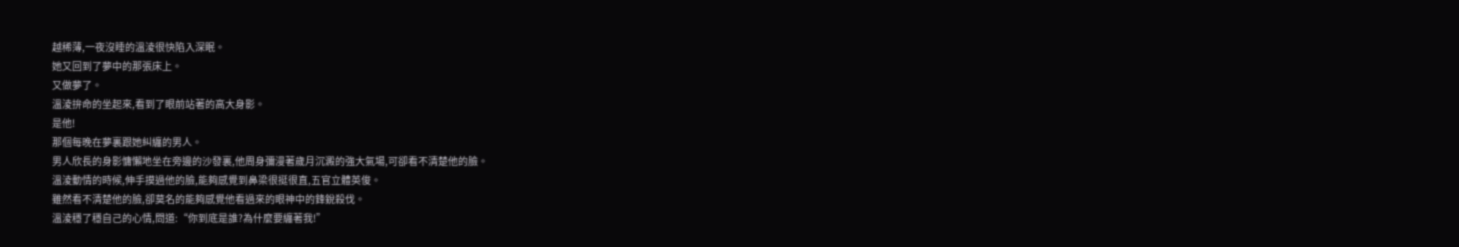越稀薄,一夜沒睡的溫淩很快陷入深眠。
她又回到了夢中的那張床上。
又做夢了。
溫淩拚命的坐起來,看到了眼前站著的高大身影。
是他!
那個每晚在夢裏跟她糾纏的男人。
男人欣長的身影慵懶地坐在旁邊的沙發裏,他周身彌漫著歲月沉澱的強大氣場,可卻看不清楚他的臉。
溫淩動情的時候,伸手摸過他的臉,能夠感覺到鼻梁很挺很直,五官立體英俊。
雖然看不清楚他的臉,卻莫名的能夠感覺他看過來的眼神中的鋒銳殺伐。
溫淩穩了穩自己的心情,問道:“你到底是誰?為什麼要纏著我!”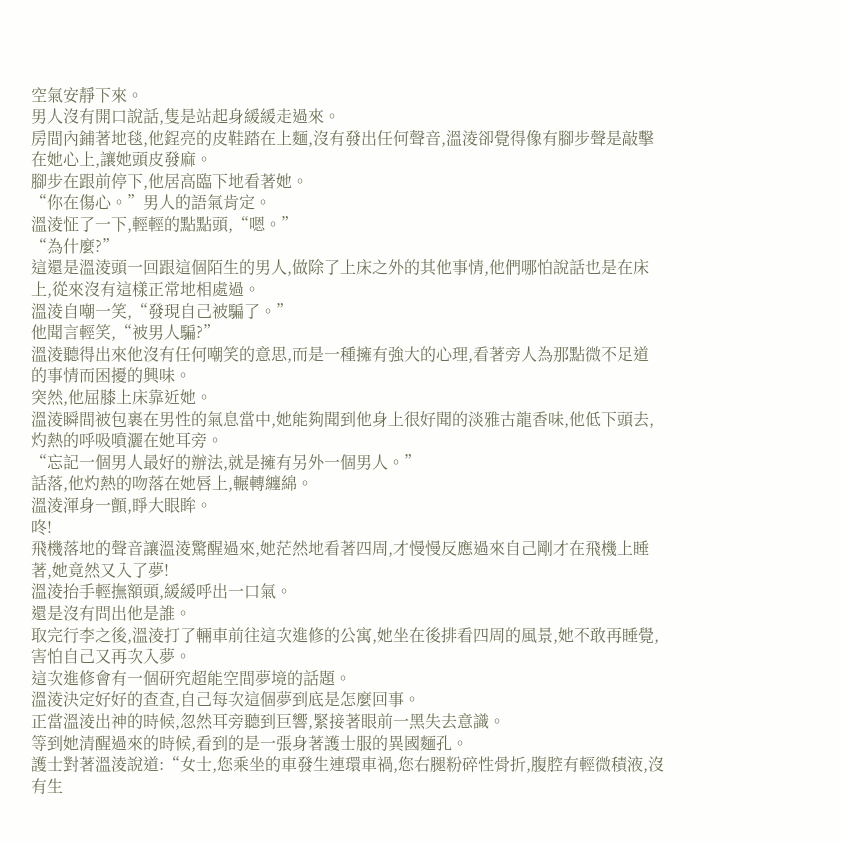空氣安靜下來。
男人沒有開口說話,隻是站起身緩緩走過來。
房間內鋪著地毯,他鋥亮的皮鞋踏在上麵,沒有發出任何聲音,溫淩卻覺得像有腳步聲是敲擊在她心上,讓她頭皮發麻。
腳步在跟前停下,他居高臨下地看著她。
“你在傷心。”男人的語氣肯定。
溫淩怔了一下,輕輕的點點頭,“嗯。”
“為什麼?”
這還是溫淩頭一回跟這個陌生的男人,做除了上床之外的其他事情,他們哪怕說話也是在床上,從來沒有這樣正常地相處過。
溫淩自嘲一笑,“發現自己被騙了。”
他聞言輕笑,“被男人騙?”
溫淩聽得出來他沒有任何嘲笑的意思,而是一種擁有強大的心理,看著旁人為那點微不足道的事情而困擾的興味。
突然,他屈膝上床靠近她。
溫淩瞬間被包裹在男性的氣息當中,她能夠聞到他身上很好聞的淡雅古龍香味,他低下頭去,灼熱的呼吸噴灑在她耳旁。
“忘記一個男人最好的辦法,就是擁有另外一個男人。”
話落,他灼熱的吻落在她唇上,輾轉纏綿。
溫淩渾身一顫,睜大眼眸。
咚!
飛機落地的聲音讓溫淩驚醒過來,她茫然地看著四周,才慢慢反應過來自己剛才在飛機上睡著,她竟然又入了夢!
溫淩抬手輕撫額頭,緩緩呼出一口氣。
還是沒有問出他是誰。
取完行李之後,溫淩打了輛車前往這次進修的公寓,她坐在後排看四周的風景,她不敢再睡覺,害怕自己又再次入夢。
這次進修會有一個研究超能空間夢境的話題。
溫淩決定好好的查查,自己每次這個夢到底是怎麼回事。
正當溫淩出神的時候,忽然耳旁聽到巨響,緊接著眼前一黑失去意識。
等到她清醒過來的時候,看到的是一張身著護士服的異國麵孔。
護士對著溫淩說道:“女士,您乘坐的車發生連環車禍,您右腿粉碎性骨折,腹腔有輕微積液,沒有生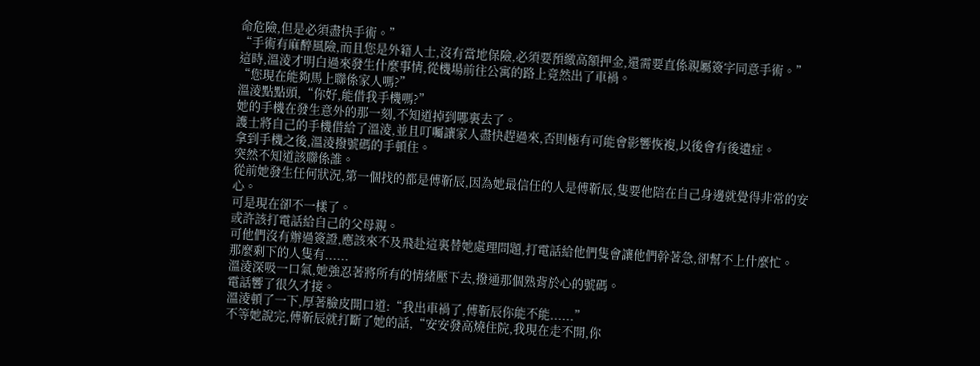命危險,但是必須盡快手術。”
“手術有麻醉風險,而且您是外籍人士,沒有當地保險,必須要預繳高額押金,還需要直係親屬簽字同意手術。”
這時,溫淩才明白過來發生什麼事情,從機場前往公寓的路上竟然出了車禍。
“您現在能夠馬上聯係家人嗎?”
溫淩點點頭,“你好,能借我手機嗎?”
她的手機在發生意外的那一刻,不知道掉到哪裏去了。
護士將自己的手機借給了溫淩,並且叮囑讓家人盡快趕過來,否則極有可能會影響恢複,以後會有後遺症。
拿到手機之後,溫淩撥號碼的手頓住。
突然不知道該聯係誰。
從前她發生任何狀況,第一個找的都是傅靳辰,因為她最信任的人是傅靳辰,隻要他陪在自己身邊就覺得非常的安心。
可是現在卻不一樣了。
或許該打電話給自己的父母親。
可他們沒有辦過簽證,應該來不及飛赴這裏替她處理問題,打電話給他們隻會讓他們幹著急,卻幫不上什麼忙。
那麼剩下的人隻有......
溫淩深吸一口氣,她強忍著將所有的情緒壓下去,撥通那個熟背於心的號碼。
電話響了很久才接。
溫淩頓了一下,厚著臉皮開口道:“我出車禍了,傅靳辰你能不能......”
不等她說完,傅靳辰就打斷了她的話,“安安發高燒住院,我現在走不開,你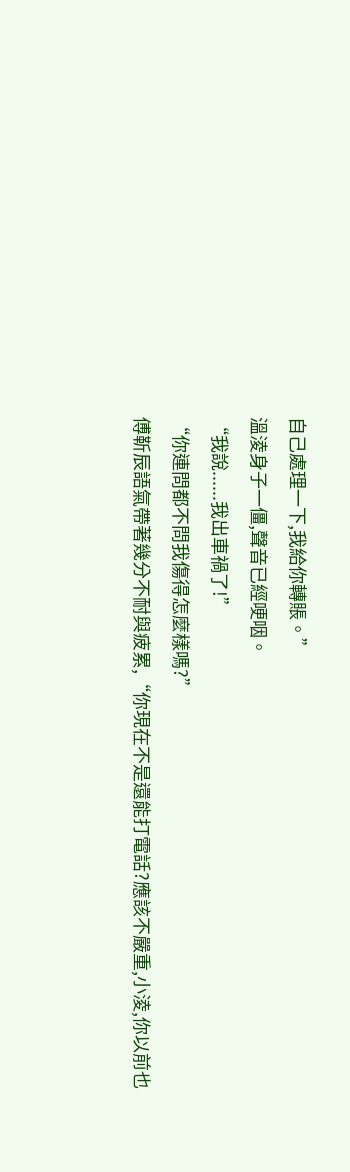自己處理一下,我給你轉賬。”
溫淩身子一僵,聲音已經哽咽。
“我說......我出車禍了!”
“你連問都不問我傷得怎麼樣嗎?”
傅靳辰語氣帶著幾分不耐與疲累,“你現在不是還能打電話?應該不嚴重,小淩,你以前也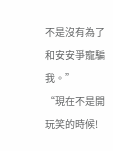不是沒有為了和安安爭寵騙我。”
“現在不是開玩笑的時候!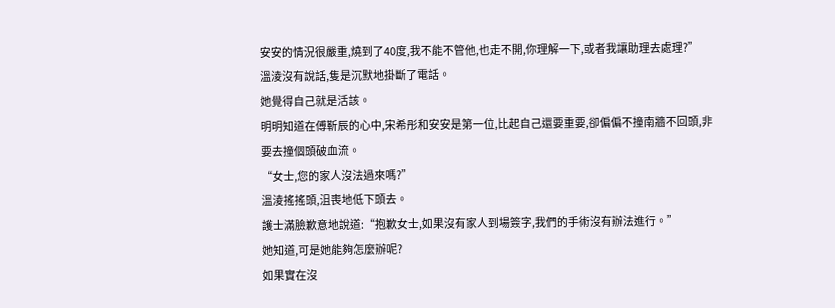安安的情況很嚴重,燒到了40度,我不能不管他,也走不開,你理解一下,或者我讓助理去處理?”
溫淩沒有說話,隻是沉默地掛斷了電話。
她覺得自己就是活該。
明明知道在傅靳辰的心中,宋希彤和安安是第一位,比起自己還要重要,卻偏偏不撞南牆不回頭,非要去撞個頭破血流。
“女士,您的家人沒法過來嗎?”
溫淩搖搖頭,沮喪地低下頭去。
護士滿臉歉意地說道:“抱歉女士,如果沒有家人到場簽字,我們的手術沒有辦法進行。”
她知道,可是她能夠怎麼辦呢?
如果實在沒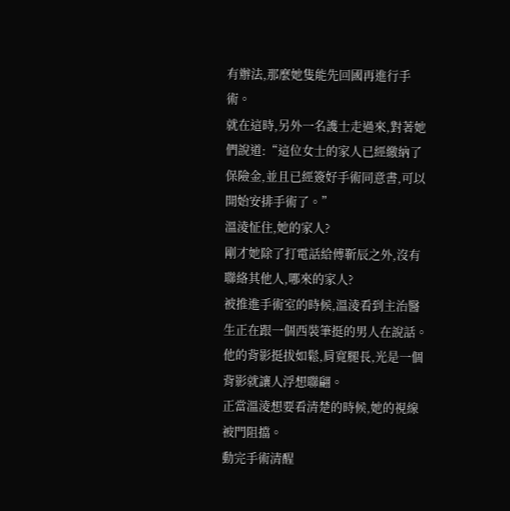有辦法,那麼她隻能先回國再進行手術。
就在這時,另外一名護士走過來,對著她們說道:“這位女士的家人已經繳納了保險金,並且已經簽好手術同意書,可以開始安排手術了。”
溫淩怔住,她的家人?
剛才她除了打電話給傅靳辰之外,沒有聯絡其他人,哪來的家人?
被推進手術室的時候,溫淩看到主治醫生正在跟一個西裝筆挺的男人在說話。
他的背影挺拔如鬆,肩寬腿長,光是一個背影就讓人浮想聯翩。
正當溫淩想要看清楚的時候,她的視線被門阻擋。
動完手術清醒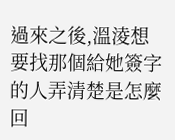過來之後,溫淩想要找那個給她簽字的人弄清楚是怎麼回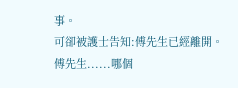事。
可卻被護士告知:傅先生已經離開。
傅先生......哪個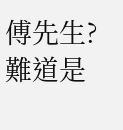傅先生?
難道是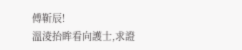傅靳辰!
溫淩抬眸看向護士,求證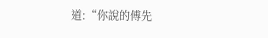道:“你說的傅先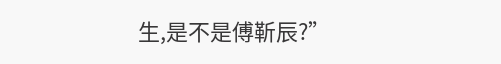生,是不是傅靳辰?”